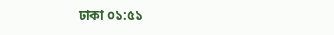ঢাকা ০১:৫১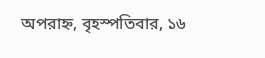অপরাহ্ন, বৃহস্পতিবার, ১৬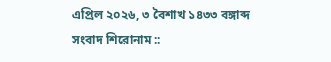এপ্রিল ২০২৬, ৩ বৈশাখ ১৪৩৩ বঙ্গাব্দ
সংবাদ শিরোনাম ::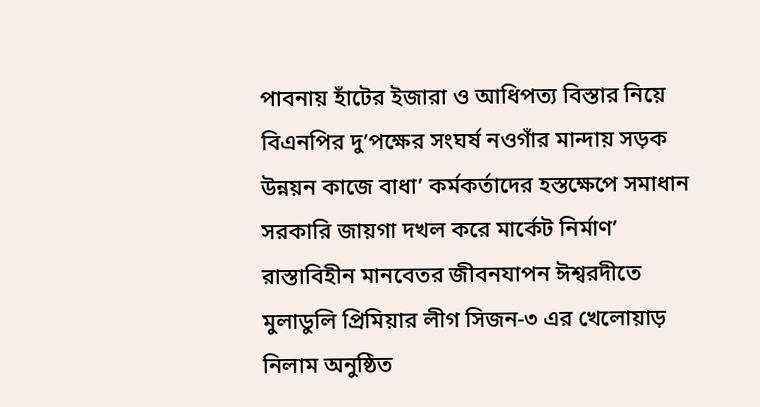পাবনায় হাঁটের ইজারা ও আধিপত্য বিস্তার নিয়ে বিএনপির দু’পক্ষের সংঘর্ষ নওগাঁর মান্দায় সড়ক উন্নয়ন কাজে বাধা’ কর্মকর্তাদের হস্তক্ষেপে সমাধান সরকারি জায়গা দখল করে মার্কেট নির্মাণ’ রাস্তাবিহীন মানবেতর জীবনযাপন ঈশ্বরদীতে মুলাডুলি প্রিমিয়ার লীগ সিজন-৩ এর খেলোয়াড় নিলাম অনুষ্ঠিত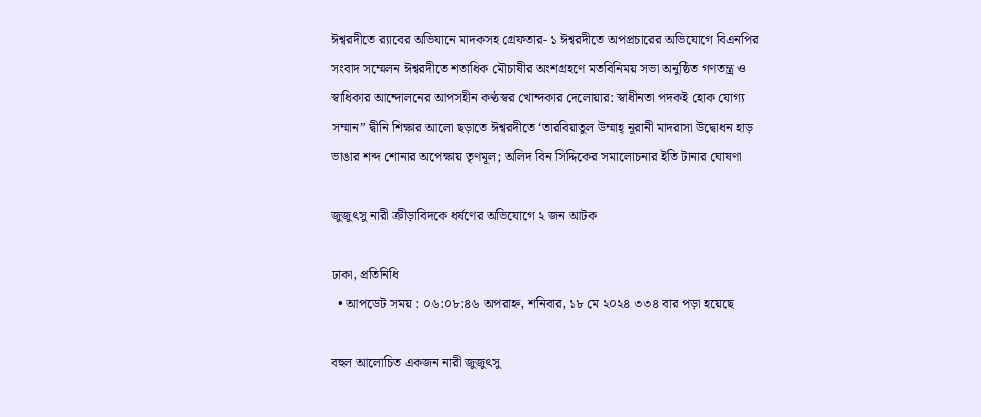ঈশ্বরদীতে র‌্যাবের অভিযানে মাদকসহ গ্রেফতার- ১ ঈশ্বরদীতে অপপ্রচারের অভিযোগে বিএনপির সংবাদ সম্মেলন ঈশ্বরদীতে শতাধিক মৌচাষীর অংশগ্রহণে মতবিনিময় সভা অনুষ্ঠিত গণতন্ত্র ও স্বাধিকার আন্দোলনের আপসহীন কণ্ঠস্বর খোন্দকার দেলোয়ার: স্বাধীনতা পদকই হোক যোগ্য সম্মান” দ্বীনি শিক্ষার আলো ছড়াতে ঈশ্বরদীতে ‘তারবিয়াতুল উম্মাহ্ নূরানী মাদরাসা উদ্বোধন হাড় ভাঙার শব্দ শোনার অপেক্ষায় তৃণমূল; অলিদ বিন সিদ্দিকের সমালোচনার ইতি টানার ঘোষণা

জুজুৎসু নারী ক্রীড়াবিদকে ধর্ষণের অভিযোগে ২ জন আটক

ঢাকা, প্রতিনিধি
  • আপডেট সময় : ০৬:০৮:৪৬ অপরাহ্ন, শনিবার, ১৮ মে ২০২৪ ৩৩৪ বার পড়া হয়েছে

বহুল আলোচিত একজন নারী জুজুৎসু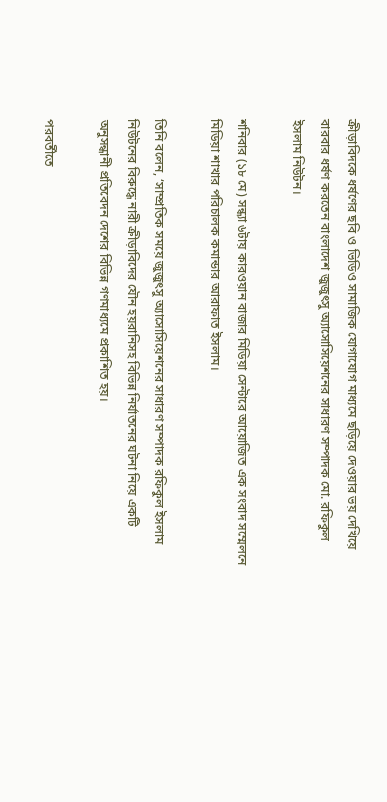ক্রীড়াবিদকে ধর্ষণের ছবি ও ভিডিও সামাজিক যোগাযোগ মাধ্যমে ছড়িয়ে দেওয়ার ভয় দেখিয়ে বারবার ধর্ষণ করতেন বাংলাদেশ জুজুৎসু অ্যাসোসিয়েশনের সাধারণ সম্পাদক মো. রফিকুল ইসলাম নিউটন।

শনিবার (১৮ মে) সন্ধ্যা ৬টায় কারওয়ান বাজার মিডিয়া সেন্টারে আয়োজিত এক সংবাদ সম্মেলনে মিডিয়া শাখার পরিচালক কমান্ডার আরাফাত ইসলাম।

তিনি বলেন, ‘সাম্প্রতিক সময়ে জুজুৎসু অ্যাসোসিয়েশনের সাধারণ সম্পাদক রফিকুল ইসলাম নিউটনের বিরুদ্ধে নারী ক্রীড়াবিদের যৌন হয়রানিসহ বিভিন্ন নির্যাতনের ঘটনা নিয়ে একটি অনুসন্ধানী প্রতিবেদন দেশের বিভিন্ন গণমাধ্যমে প্রকাশিত হয়।

পরবর্তীতে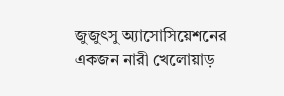জুজুৎসু অ্যাসোসিয়েশনের একজন নারী খেলোয়াড়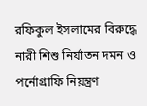রফিকুল ইসলামের বিরুদ্ধে নারী শিশু নির্যাতন দমন ও পর্নোগ্রাফি নিয়ন্ত্রণ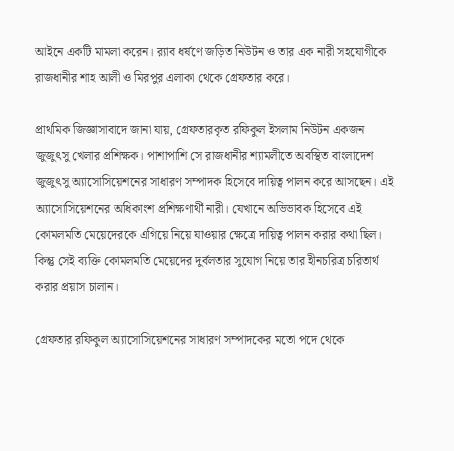আইনে একটি মামলা করেন। র‌্যাব ধর্ষণে জড়িত নিউটন ও তার এক নারী সহযোগীকে রাজধানীর শাহ আলী ও মিরপুর এলাকা থেকে গ্রেফতার করে।

প্রাথমিক জিজ্ঞাসাবাদে জানা যায়, গ্রেফতারকৃত রফিকুল ইসলাম নিউটন একজন জুজুৎসু খেলার প্রশিক্ষক। পাশাপাশি সে রাজধানীর শ্যামলীতে অবস্থিত বাংলাদেশ জুজুৎসু অ্যাসোসিয়েশনের সাধারণ সম্পাদক হিসেবে দায়িত্ব পালন করে আসছেন। এই অ্যাসোসিয়েশনের অধিকাংশ প্রশিক্ষণার্থী নারী। যেখানে অভিভাবক হিসেবে এই কোমলমতি মেয়েদেরকে এগিয়ে নিয়ে যাওয়ার ক্ষেত্রে দায়িত্ব পালন করার কথা ছিল। কিন্তু সেই ব্যক্তি কোমলমতি মেয়েদের দুর্বলতার সুযোগ নিয়ে তার হীনচরিত্র চরিতার্থ করার প্রয়াস চালান।

গ্রেফতার রফিকুল অ্যাসোসিয়েশনের সাধারণ সম্পাদকের মতো পদে থেকে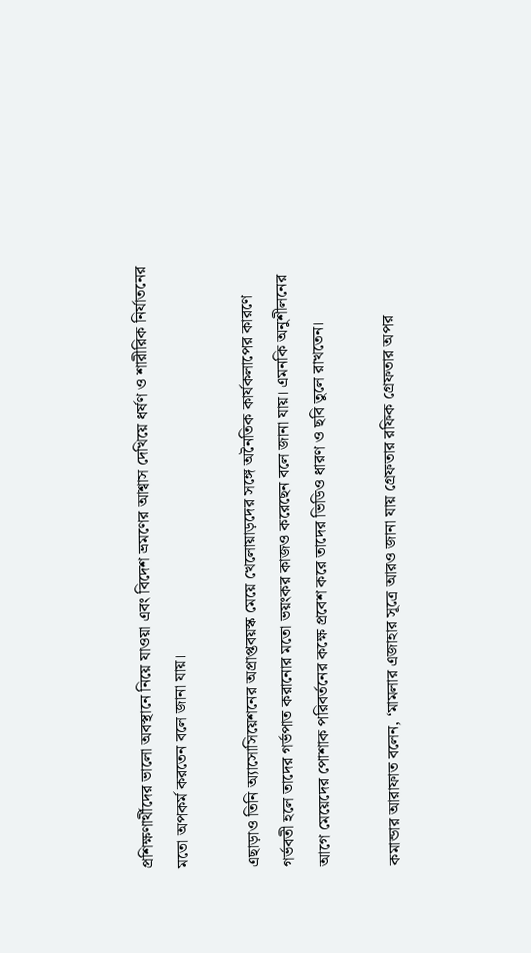প্রশিক্ষণার্থীদের ভালো অবস্থানে নিয়ে যাওয়া এবং বিদেশ ভ্রমণের আশ্বাস দেখিয়ে ধর্ষণ ও শারীরিক নির্যাতনের মতো অপকর্ম করতেন বলে জানা যায়।

এছাড়াও তিনি অ্যাসোসিয়েশনের অপ্রাপ্তবয়স্ক মেয়ে খেলোয়াড়দের সঙ্গে অনৈতিক কার্যকলাপের কারণে গর্ভবতী হলে তাদের গর্ভপাত করানোর মতো ভয়ংকর কাজও করেছেন বলে জানা যায়। এমনকি অনুশীলনের আগে মেয়েদের পোশাক পরিবর্তনের কক্ষে প্রবেশ করে তাদের ভিডিও ধারণ ও ছবি তুলে রাখতেন।

কমান্ডার আরাফাত বলেন, ‘মামলার এজাহার সূত্রে আরও জানা যায় গ্রেফতার রফিক গ্রেফতার অপর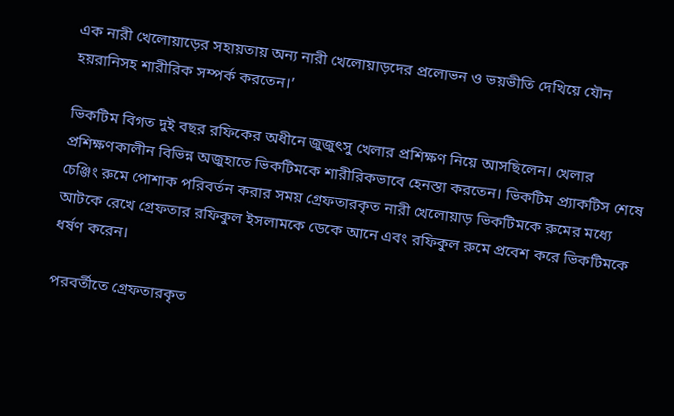এক নারী খেলোয়াড়ের সহায়তায় অন্য নারী খেলোয়াড়দের প্রলোভন ও ভয়ভীতি দেখিয়ে যৌন হয়রানিসহ শারীরিক সম্পর্ক করতেন।’

ভিকটিম বিগত দুই বছর রফিকের অধীনে জুজুৎসু খেলার প্রশিক্ষণ নিয়ে আসছিলেন। খেলার প্রশিক্ষণকালীন বিভিন্ন অজুহাতে ভিকটিমকে শারীরিকভাবে হেনস্তা করতেন। ভিকটিম প্র্যাকটিস শেষে চেঞ্জিং রুমে পোশাক পরিবর্তন করার সময় গ্রেফতারকৃত নারী খেলোয়াড় ভিকটিমকে রুমের মধ্যে আটকে রেখে গ্রেফতার রফিকুল ইসলামকে ডেকে আনে এবং রফিকুল রুমে প্রবেশ করে ভিকটিমকে ধর্ষণ করেন।

পরবর্তীতে গ্রেফতারকৃত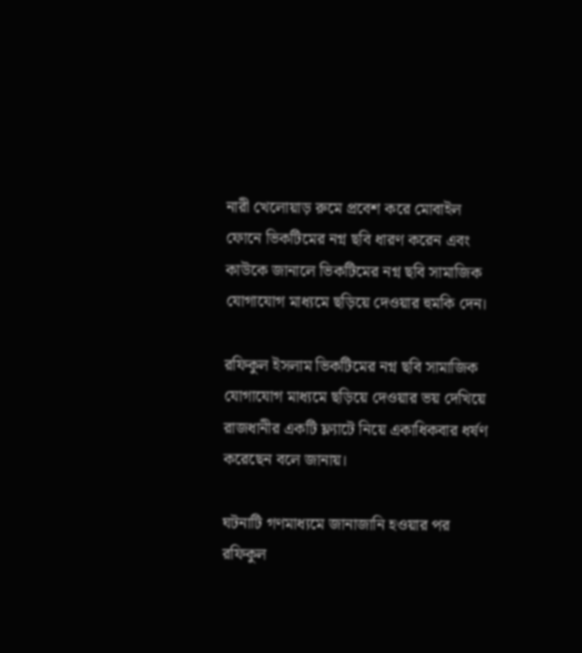নারী খেলোয়াড় রুমে প্রবেশ করে মোবাইল ফোনে ভিকটিমের নগ্ন ছবি ধারণ করেন এবং কাউকে জানালে ভিকটিমের নগ্ন ছবি সামাজিক যোগাযোগ মাধ্যমে ছড়িয়ে দেওয়ার হুমকি দেন।

রফিকুল ইসলাম ভিকটিমের নগ্ন ছবি সামাজিক যোগাযোগ মাধ্যমে ছড়িয়ে দেওয়ার ভয় দেখিয়ে রাজধানীর একটি ফ্ল্যাটে নিয়ে একাধিকবার ধর্ষণ করেছেন বলে জানায়।

ঘটনাটি গণমাধ্যমে জানাজানি হওয়ার পর রফিকুল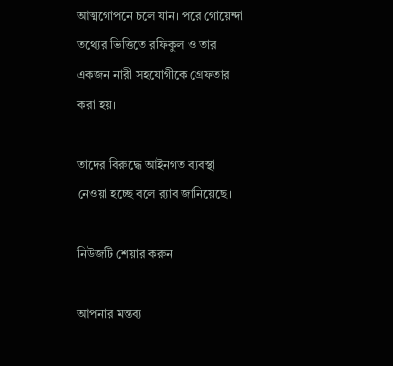আত্মগোপনে চলে যান। পরে গোয়েন্দা তথ্যের ভিত্তিতে রফিকুল ও তার একজন নারী সহযোগীকে গ্রেফতার করা হয়।

তাদের বিরুদ্ধে আইনগত ব্যবস্থা নেওয়া হচ্ছে বলে র‌্যাব জানিয়েছে।

নিউজটি শেয়ার করুন

আপনার মন্তব্য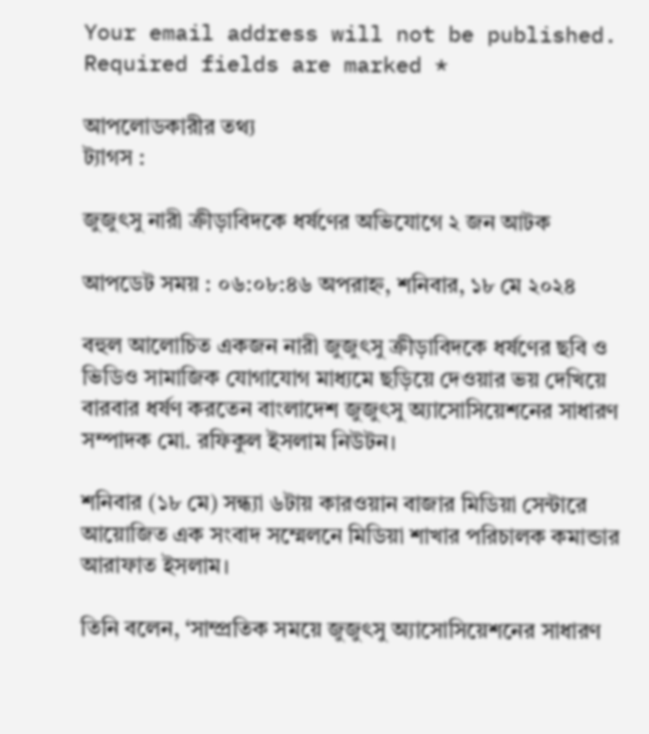Your email address will not be published. Required fields are marked *

আপলোডকারীর তথ্য
ট্যাগস :

জুজুৎসু নারী ক্রীড়াবিদকে ধর্ষণের অভিযোগে ২ জন আটক

আপডেট সময় : ০৬:০৮:৪৬ অপরাহ্ন, শনিবার, ১৮ মে ২০২৪

বহুল আলোচিত একজন নারী জুজুৎসু ক্রীড়াবিদকে ধর্ষণের ছবি ও ভিডিও সামাজিক যোগাযোগ মাধ্যমে ছড়িয়ে দেওয়ার ভয় দেখিয়ে বারবার ধর্ষণ করতেন বাংলাদেশ জুজুৎসু অ্যাসোসিয়েশনের সাধারণ সম্পাদক মো. রফিকুল ইসলাম নিউটন।

শনিবার (১৮ মে) সন্ধ্যা ৬টায় কারওয়ান বাজার মিডিয়া সেন্টারে আয়োজিত এক সংবাদ সম্মেলনে মিডিয়া শাখার পরিচালক কমান্ডার আরাফাত ইসলাম।

তিনি বলেন, ‘সাম্প্রতিক সময়ে জুজুৎসু অ্যাসোসিয়েশনের সাধারণ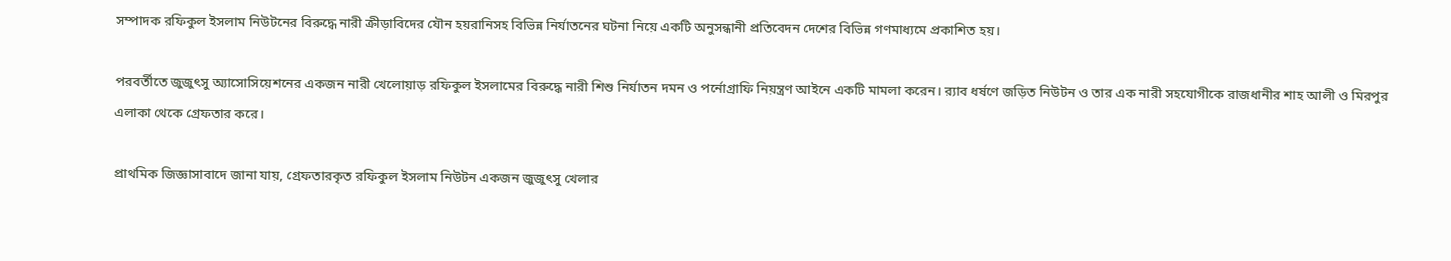সম্পাদক রফিকুল ইসলাম নিউটনের বিরুদ্ধে নারী ক্রীড়াবিদের যৌন হয়রানিসহ বিভিন্ন নির্যাতনের ঘটনা নিয়ে একটি অনুসন্ধানী প্রতিবেদন দেশের বিভিন্ন গণমাধ্যমে প্রকাশিত হয়।

পরবর্তীতে জুজুৎসু অ্যাসোসিয়েশনের একজন নারী খেলোয়াড় রফিকুল ইসলামের বিরুদ্ধে নারী শিশু নির্যাতন দমন ও পর্নোগ্রাফি নিয়ন্ত্রণ আইনে একটি মামলা করেন। র‌্যাব ধর্ষণে জড়িত নিউটন ও তার এক নারী সহযোগীকে রাজধানীর শাহ আলী ও মিরপুর এলাকা থেকে গ্রেফতার করে।

প্রাথমিক জিজ্ঞাসাবাদে জানা যায়, গ্রেফতারকৃত রফিকুল ইসলাম নিউটন একজন জুজুৎসু খেলার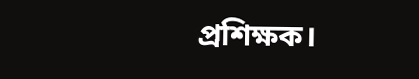প্রশিক্ষক।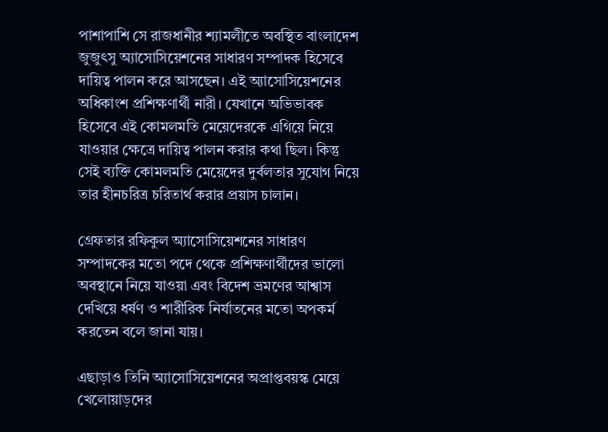পাশাপাশি সে রাজধানীর শ্যামলীতে অবস্থিত বাংলাদেশ জুজুৎসু অ্যাসোসিয়েশনের সাধারণ সম্পাদক হিসেবে দায়িত্ব পালন করে আসছেন। এই অ্যাসোসিয়েশনের অধিকাংশ প্রশিক্ষণার্থী নারী। যেখানে অভিভাবক হিসেবে এই কোমলমতি মেয়েদেরকে এগিয়ে নিয়ে যাওয়ার ক্ষেত্রে দায়িত্ব পালন করার কথা ছিল। কিন্তু সেই ব্যক্তি কোমলমতি মেয়েদের দুর্বলতার সুযোগ নিয়ে তার হীনচরিত্র চরিতার্থ করার প্রয়াস চালান।

গ্রেফতার রফিকুল অ্যাসোসিয়েশনের সাধারণ সম্পাদকের মতো পদে থেকে প্রশিক্ষণার্থীদের ভালো অবস্থানে নিয়ে যাওয়া এবং বিদেশ ভ্রমণের আশ্বাস দেখিয়ে ধর্ষণ ও শারীরিক নির্যাতনের মতো অপকর্ম করতেন বলে জানা যায়।

এছাড়াও তিনি অ্যাসোসিয়েশনের অপ্রাপ্তবয়স্ক মেয়ে খেলোয়াড়দের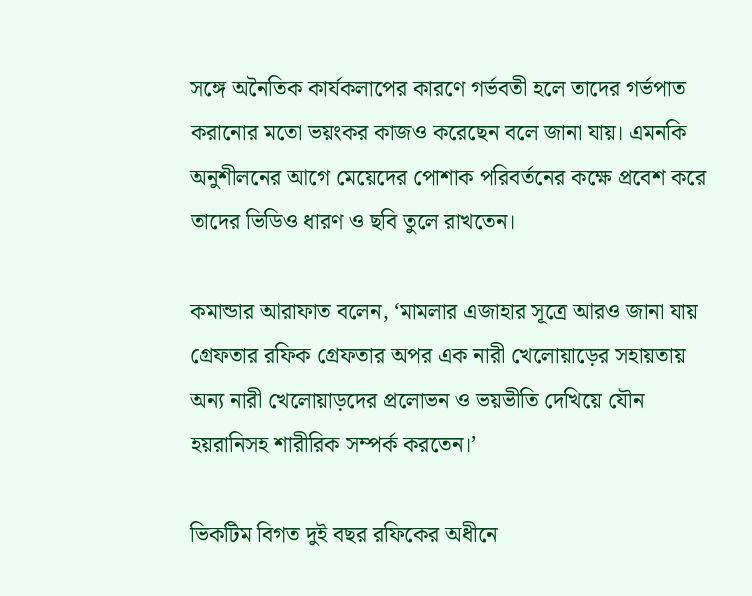সঙ্গে অনৈতিক কার্যকলাপের কারণে গর্ভবতী হলে তাদের গর্ভপাত করানোর মতো ভয়ংকর কাজও করেছেন বলে জানা যায়। এমনকি অনুশীলনের আগে মেয়েদের পোশাক পরিবর্তনের কক্ষে প্রবেশ করে তাদের ভিডিও ধারণ ও ছবি তুলে রাখতেন।

কমান্ডার আরাফাত বলেন, ‘মামলার এজাহার সূত্রে আরও জানা যায় গ্রেফতার রফিক গ্রেফতার অপর এক নারী খেলোয়াড়ের সহায়তায় অন্য নারী খেলোয়াড়দের প্রলোভন ও ভয়ভীতি দেখিয়ে যৌন হয়রানিসহ শারীরিক সম্পর্ক করতেন।’

ভিকটিম বিগত দুই বছর রফিকের অধীনে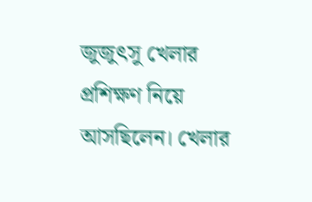জুজুৎসু খেলার প্রশিক্ষণ নিয়ে আসছিলেন। খেলার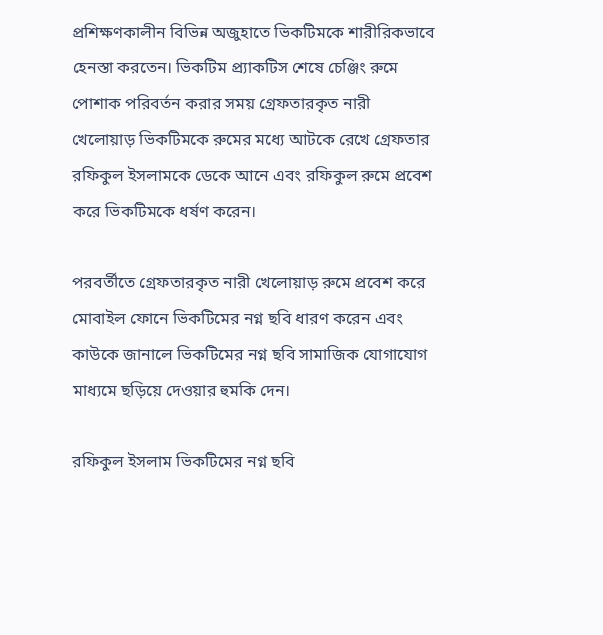প্রশিক্ষণকালীন বিভিন্ন অজুহাতে ভিকটিমকে শারীরিকভাবে হেনস্তা করতেন। ভিকটিম প্র্যাকটিস শেষে চেঞ্জিং রুমে পোশাক পরিবর্তন করার সময় গ্রেফতারকৃত নারী খেলোয়াড় ভিকটিমকে রুমের মধ্যে আটকে রেখে গ্রেফতার রফিকুল ইসলামকে ডেকে আনে এবং রফিকুল রুমে প্রবেশ করে ভিকটিমকে ধর্ষণ করেন।

পরবর্তীতে গ্রেফতারকৃত নারী খেলোয়াড় রুমে প্রবেশ করে মোবাইল ফোনে ভিকটিমের নগ্ন ছবি ধারণ করেন এবং কাউকে জানালে ভিকটিমের নগ্ন ছবি সামাজিক যোগাযোগ মাধ্যমে ছড়িয়ে দেওয়ার হুমকি দেন।

রফিকুল ইসলাম ভিকটিমের নগ্ন ছবি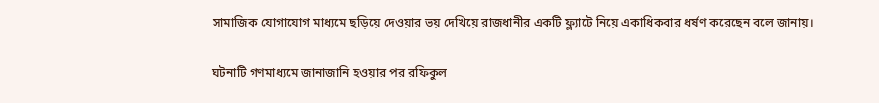সামাজিক যোগাযোগ মাধ্যমে ছড়িয়ে দেওয়ার ভয় দেখিয়ে রাজধানীর একটি ফ্ল্যাটে নিয়ে একাধিকবার ধর্ষণ করেছেন বলে জানায়।

ঘটনাটি গণমাধ্যমে জানাজানি হওয়ার পর রফিকুল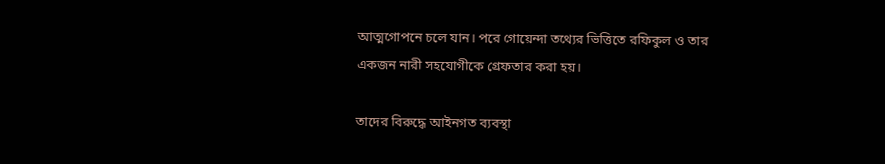আত্মগোপনে চলে যান। পরে গোয়েন্দা তথ্যের ভিত্তিতে রফিকুল ও তার একজন নারী সহযোগীকে গ্রেফতার করা হয়।

তাদের বিরুদ্ধে আইনগত ব্যবস্থা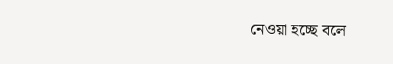নেওয়া হচ্ছে বলে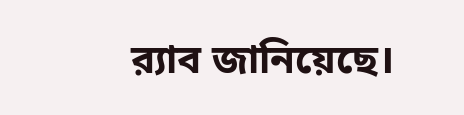র‌্যাব জানিয়েছে।